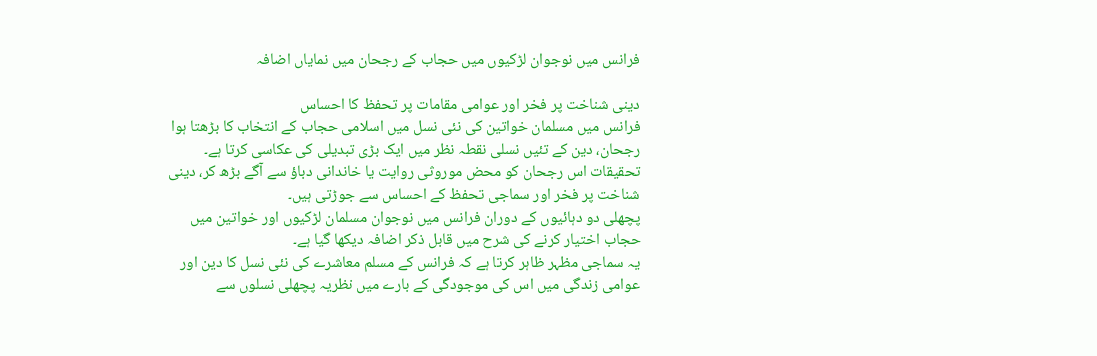فرانس میں نوجوان لڑکیوں میں حجاب کے رجحان میں نمایاں اضافہ

دینی شناخت پر فخر اور عوامی مقامات پر تحفظ کا احساس
فرانس میں مسلمان خواتین کی نئی نسل میں اسلامی حجاب کے انتخاب کا بڑھتا ہوا رجحان، دین کے تئیں نسلی نقطہ نظر میں ایک بڑی تبدیلی کی عکاسی کرتا ہے۔
تحقیقات اس رجحان کو محض موروثی روایت یا خاندانی دباؤ سے آگے بڑھ کر، دینی شناخت پر فخر اور سماجی تحفظ کے احساس سے جوڑتی ہیں۔
پچھلی دو دہائیوں کے دوران فرانس میں نوجوان مسلمان لڑکیوں اور خواتین میں حجاب اختیار کرنے کی شرح میں قابل ذکر اضافہ دیکھا گیا ہے۔
یہ سماجی مظہر ظاہر کرتا ہے کہ فرانس کے مسلم معاشرے کی نئی نسل کا دین اور عوامی زندگی میں اس کی موجودگی کے بارے میں نظریہ پچھلی نسلوں سے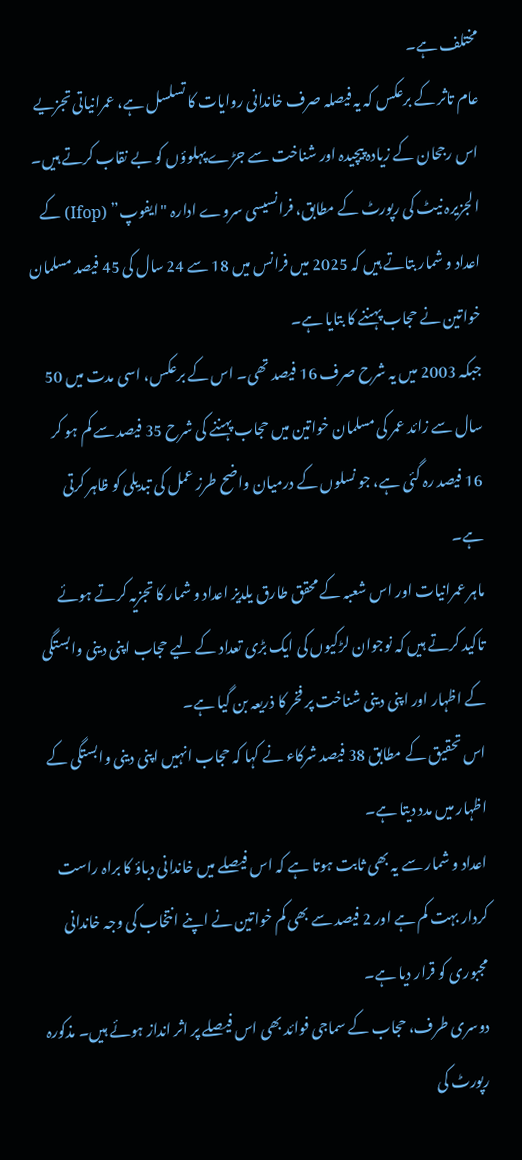مختلف ہے۔
عام تاثر کے برعکس کہ یہ فیصلہ صرف خاندانی روایات کا تسلسل ہے، عمرانیاتی تجزیے اس رجحان کے زیادہ پیچیدہ اور شناخت سے جڑے پہلوؤں کو بے نقاب کرتے ہیں۔
الجزیرہ نیٹ کی رپورٹ کے مطابق، فرانسیسی سروے ادارہ "ایفوپ” (Ifop) کے اعداد و شمار بتاتے ہیں کہ 2025 میں فرانس میں 18 سے 24 سال کی 45 فیصد مسلمان خواتین نے حجاب پہننے کا بتایا ہے۔
جبکہ 2003 میں یہ شرح صرف 16 فیصد تھی۔ اس کے برعکس، اسی مدت میں 50 سال سے زائد عمر کی مسلمان خواتین میں حجاب پہننے کی شرح 35 فیصد سے کم ہو کر 16 فیصد رہ گئی ہے، جو نسلوں کے درمیان واضح طرز عمل کی تبدیلی کو ظاہر کرتی ہے۔
ماہر عمرانیات اور اس شعبہ کے محقق طارق یلدیز اعداد و شمار کا تجزیہ کرتے ہوئے تاکید کرتے ہیں کہ نوجوان لڑکیوں کی ایک بڑی تعداد کے لیے حجاب اپنی دینی وابستگی کے اظہار اور اپنی دینی شناخت پر فخر کا ذریعہ بن گیا ہے۔
اس تحقیق کے مطابق 38 فیصد شرکاء نے کہا کہ حجاب انہیں اپنی دینی وابستگی کے اظہار میں مدد دیتا ہے۔
اعداد و شمار سے یہ بھی ثابت ہوتا ہے کہ اس فیصلے میں خاندانی دباؤ کا براہ راست کردار بہت کم ہے اور 2 فیصد سے بھی کم خواتین نے اپنے انتخاب کی وجہ خاندانی مجبوری کو قرار دیا ہے۔
دوسری طرف، حجاب کے سماجی فوائد بھی اس فیصلے پر اثر انداز ہوئے ہیں۔ مذکورہ رپورٹ کی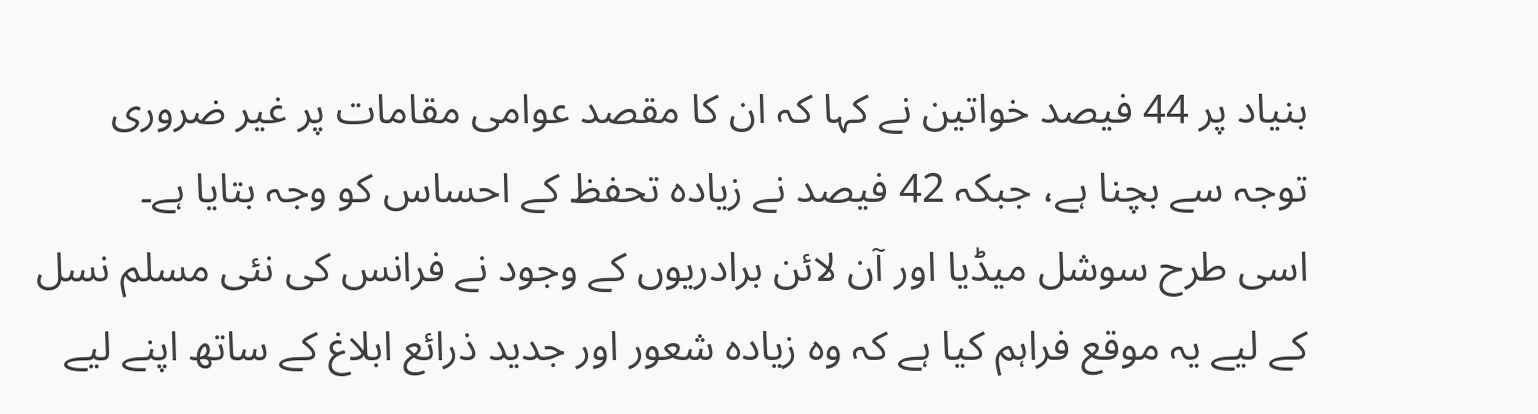بنیاد پر 44 فیصد خواتین نے کہا کہ ان کا مقصد عوامی مقامات پر غیر ضروری توجہ سے بچنا ہے، جبکہ 42 فیصد نے زیادہ تحفظ کے احساس کو وجہ بتایا ہے۔
اسی طرح سوشل میڈیا اور آن لائن برادریوں کے وجود نے فرانس کی نئی مسلم نسل کے لیے یہ موقع فراہم کیا ہے کہ وہ زیادہ شعور اور جدید ذرائع ابلاغ کے ساتھ اپنے لیے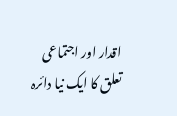اقدار اور اجتماعی تعلق کا ایک نیا دائرہ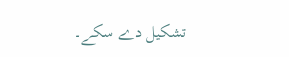تشکیل دے سکے۔